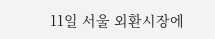11일 서울 외환시장에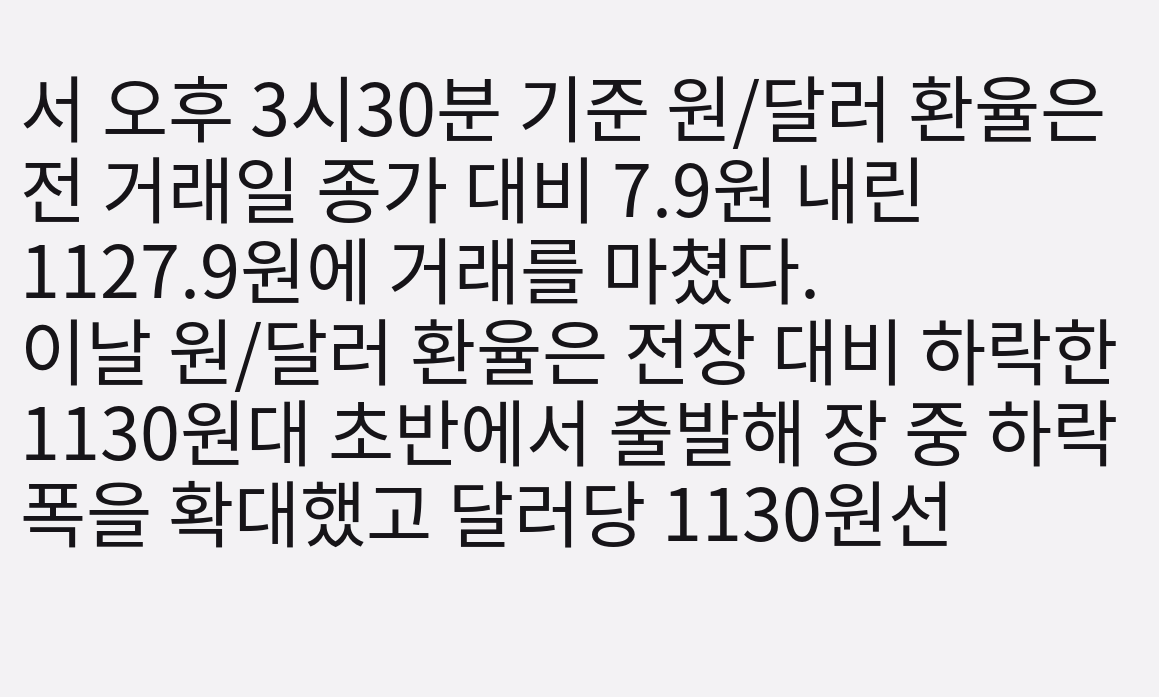서 오후 3시30분 기준 원/달러 환율은 전 거래일 종가 대비 7.9원 내린 1127.9원에 거래를 마쳤다.
이날 원/달러 환율은 전장 대비 하락한 1130원대 초반에서 출발해 장 중 하락폭을 확대했고 달러당 1130원선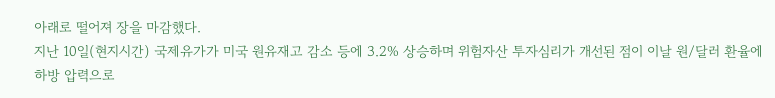아래로 떨어져 장을 마감했다.
지난 10일(현지시간) 국제유가가 미국 원유재고 감소 등에 3.2% 상승하며 위험자산 투자심리가 개선된 점이 이날 원/달러 환율에 하방 압력으로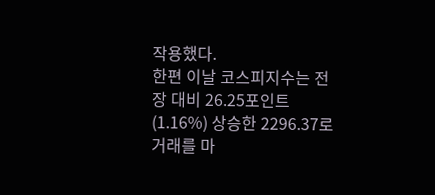작용했다.
한편 이날 코스피지수는 전장 대비 26.25포인트(1.16%) 상승한 2296.37로 거래를 마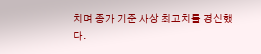치며 종가 기준 사상 최고치를 경신했다.